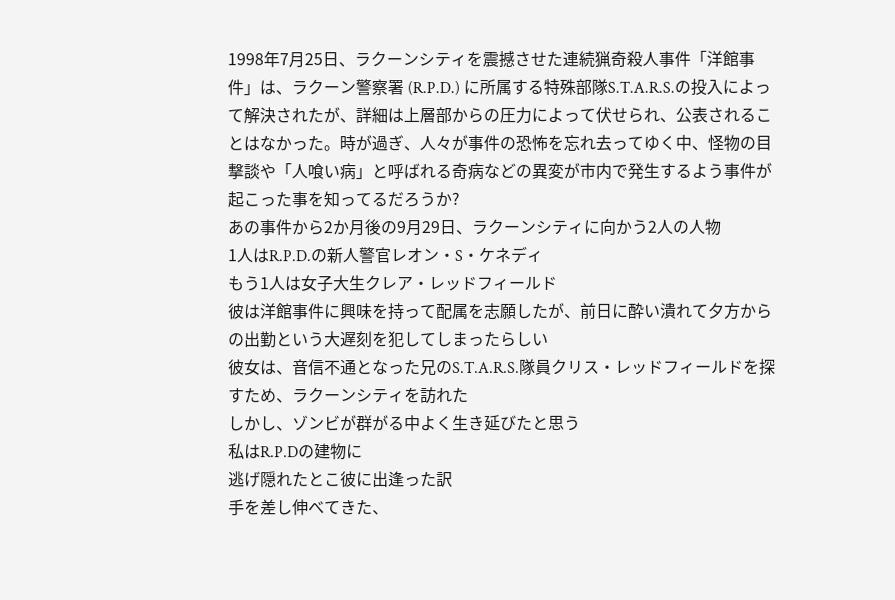1998年7月25日、ラクーンシティを震撼させた連続猟奇殺人事件「洋館事件」は、ラクーン警察署 (R.P.D.) に所属する特殊部隊S.T.A.R.S.の投入によって解決されたが、詳細は上層部からの圧力によって伏せられ、公表されることはなかった。時が過ぎ、人々が事件の恐怖を忘れ去ってゆく中、怪物の目撃談や「人喰い病」と呼ばれる奇病などの異変が市内で発生するよう事件が起こった事を知ってるだろうか?
あの事件から2か月後の9月29日、ラクーンシティに向かう2人の人物
1人はR.P.D.の新人警官レオン・S・ケネディ
もう1人は女子大生クレア・レッドフィールド
彼は洋館事件に興味を持って配属を志願したが、前日に酔い潰れて夕方からの出勤という大遅刻を犯してしまったらしい
彼女は、音信不通となった兄のS.T.A.R.S.隊員クリス・レッドフィールドを探すため、ラクーンシティを訪れた
しかし、ゾンビが群がる中よく生き延びたと思う
私はR.P.Dの建物に
逃げ隠れたとこ彼に出逢った訳
手を差し伸べてきた、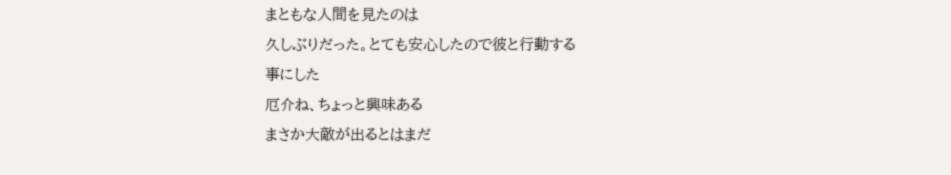まともな人間を見たのは
久しぶりだった。とても安心したので彼と行動する
事にした
厄介ね、ちょっと興味ある
まさか大敵が出るとはまだ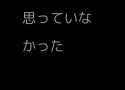思っていなかった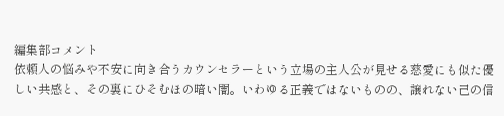編集部コメント
依頼人の悩みや不安に向き合うカウンセラーという立場の主人公が見せる慈愛にも似た優しい共感と、その裏にひそむほの暗い闇。いわゆる正義ではないものの、譲れない己の信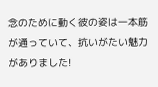念のために動く彼の姿は一本筋が通っていて、抗いがたい魅力がありました!